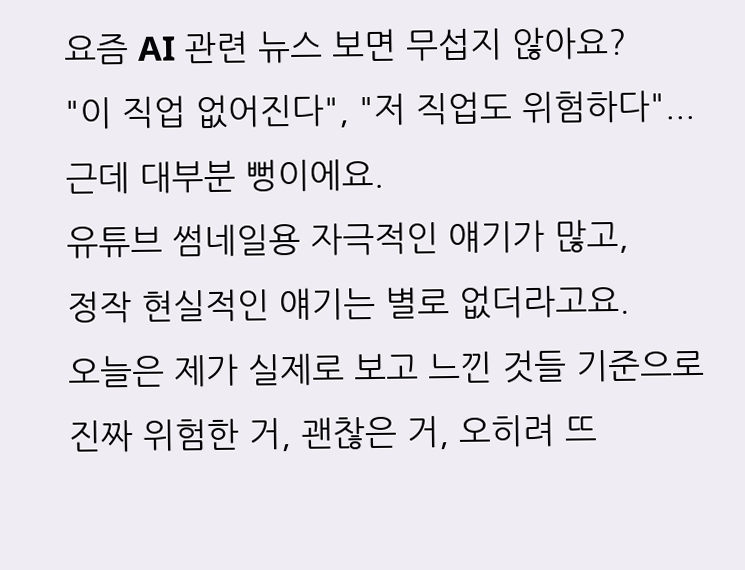요즘 AI 관련 뉴스 보면 무섭지 않아요?
"이 직업 없어진다", "저 직업도 위험하다"...
근데 대부분 뻥이에요.
유튜브 썸네일용 자극적인 얘기가 많고,
정작 현실적인 얘기는 별로 없더라고요.
오늘은 제가 실제로 보고 느낀 것들 기준으로
진짜 위험한 거, 괜찮은 거, 오히려 뜨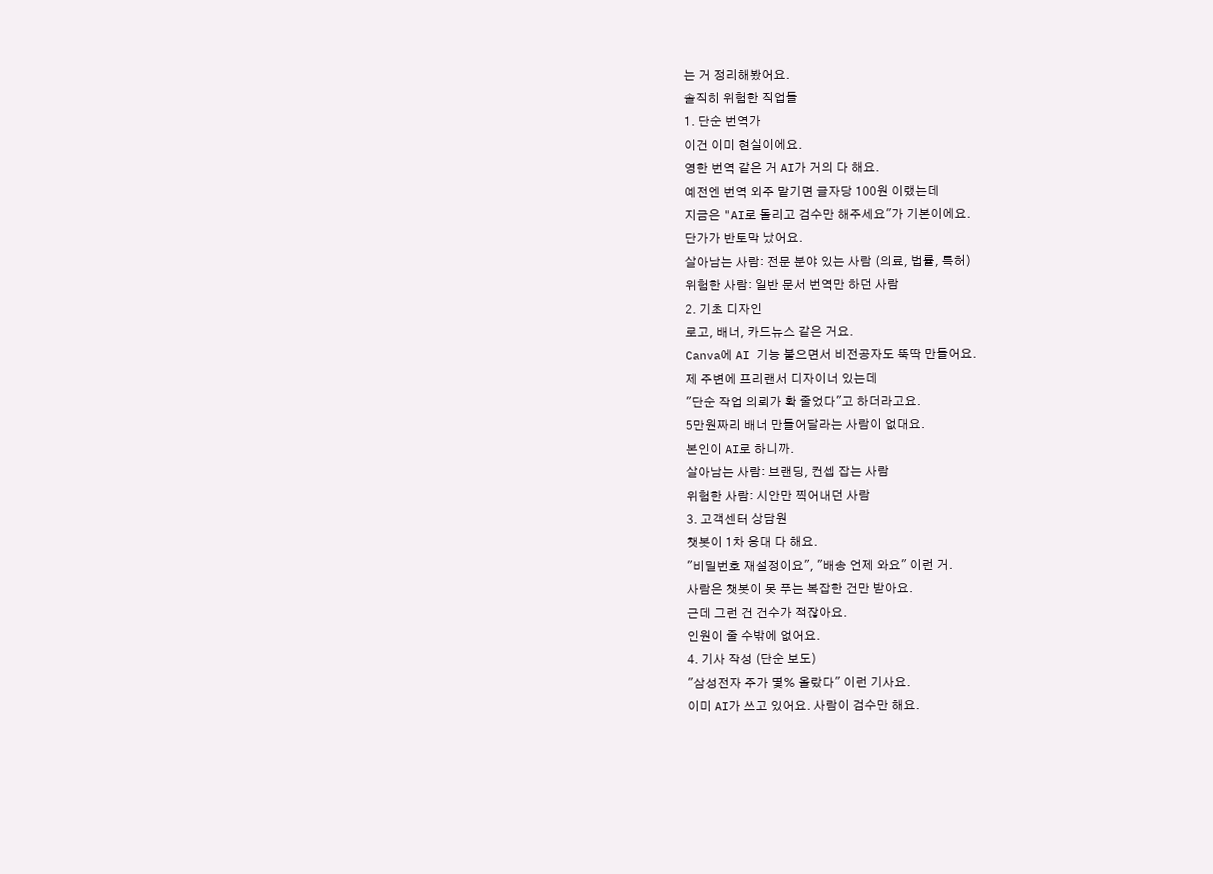는 거 정리해봤어요.
솔직히 위험한 직업들
1. 단순 번역가
이건 이미 현실이에요.
영한 번역 같은 거 AI가 거의 다 해요.
예전엔 번역 외주 맡기면 글자당 100원 이랬는데
지금은 "AI로 돌리고 검수만 해주세요"가 기본이에요.
단가가 반토막 났어요.
살아남는 사람: 전문 분야 있는 사람 (의료, 법률, 특허)
위험한 사람: 일반 문서 번역만 하던 사람
2. 기초 디자인
로고, 배너, 카드뉴스 같은 거요.
Canva에 AI 기능 붙으면서 비전공자도 뚝딱 만들어요.
제 주변에 프리랜서 디자이너 있는데
"단순 작업 의뢰가 확 줄었다"고 하더라고요.
5만원짜리 배너 만들어달라는 사람이 없대요.
본인이 AI로 하니까.
살아남는 사람: 브랜딩, 컨셉 잡는 사람
위험한 사람: 시안만 찍어내던 사람
3. 고객센터 상담원
챗봇이 1차 응대 다 해요.
"비밀번호 재설정이요", "배송 언제 와요" 이런 거.
사람은 챗봇이 못 푸는 복잡한 건만 받아요.
근데 그런 건 건수가 적잖아요.
인원이 줄 수밖에 없어요.
4. 기사 작성 (단순 보도)
"삼성전자 주가 몇% 올랐다" 이런 기사요.
이미 AI가 쓰고 있어요. 사람이 검수만 해요.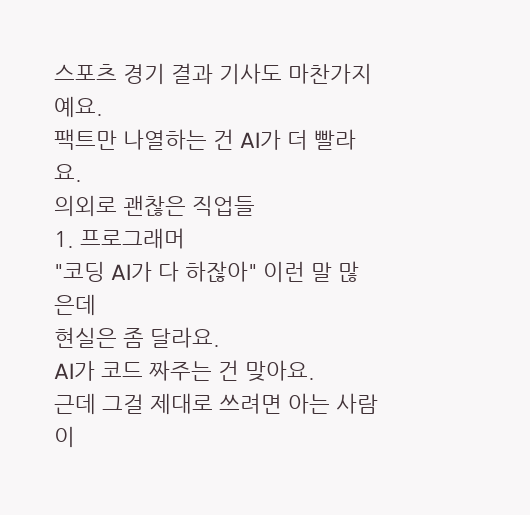스포츠 경기 결과 기사도 마찬가지예요.
팩트만 나열하는 건 AI가 더 빨라요.
의외로 괜찮은 직업들
1. 프로그래머
"코딩 AI가 다 하잖아" 이런 말 많은데
현실은 좀 달라요.
AI가 코드 짜주는 건 맞아요.
근데 그걸 제대로 쓰려면 아는 사람이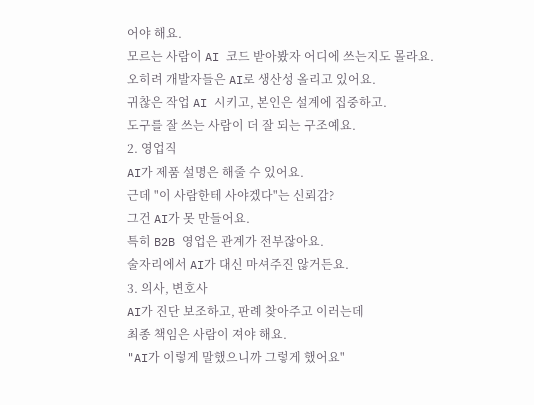어야 해요.
모르는 사람이 AI 코드 받아봤자 어디에 쓰는지도 몰라요.
오히려 개발자들은 AI로 생산성 올리고 있어요.
귀찮은 작업 AI 시키고, 본인은 설계에 집중하고.
도구를 잘 쓰는 사람이 더 잘 되는 구조예요.
2. 영업직
AI가 제품 설명은 해줄 수 있어요.
근데 "이 사람한테 사야겠다"는 신뢰감?
그건 AI가 못 만들어요.
특히 B2B 영업은 관계가 전부잖아요.
술자리에서 AI가 대신 마셔주진 않거든요.
3. 의사, 변호사
AI가 진단 보조하고, 판례 찾아주고 이러는데
최종 책임은 사람이 져야 해요.
"AI가 이렇게 말했으니까 그렇게 했어요"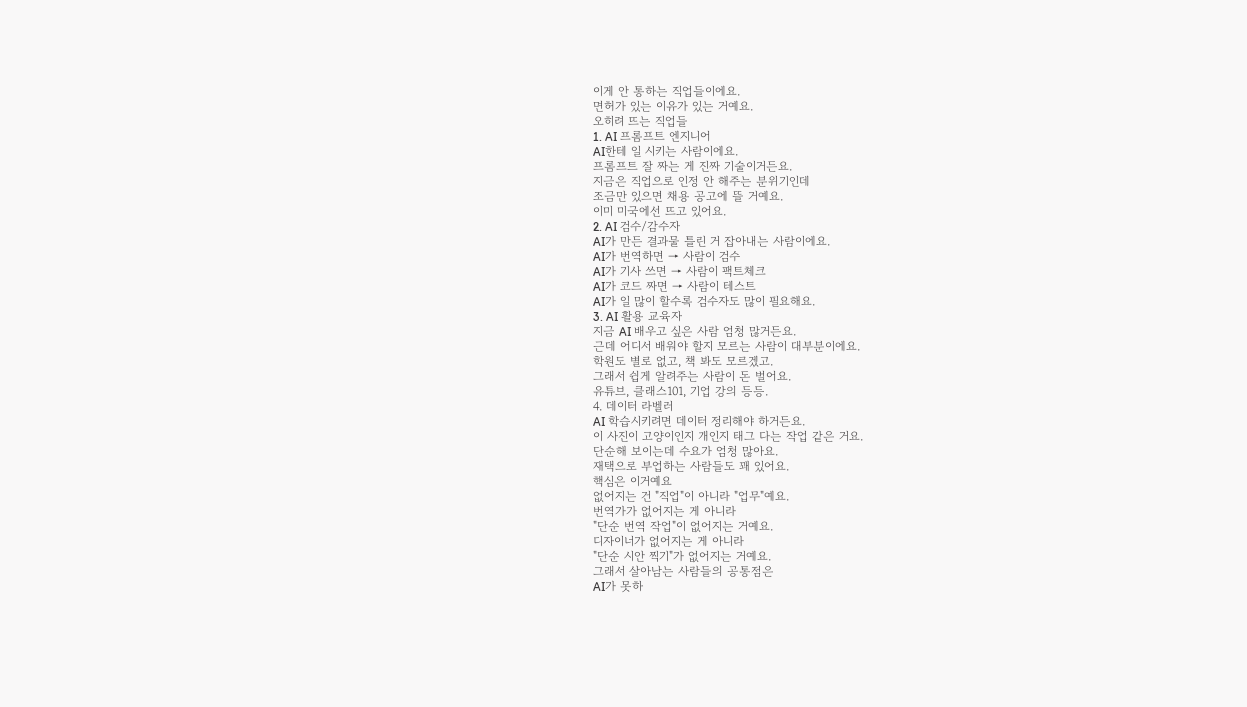이게 안 통하는 직업들이에요.
면허가 있는 이유가 있는 거예요.
오히려 뜨는 직업들
1. AI 프롬프트 엔지니어
AI한테 일 시키는 사람이에요.
프롬프트 잘 짜는 게 진짜 기술이거든요.
지금은 직업으로 인정 안 해주는 분위기인데
조금만 있으면 채용 공고에 뜰 거예요.
이미 미국에선 뜨고 있어요.
2. AI 검수/감수자
AI가 만든 결과물 틀린 거 잡아내는 사람이에요.
AI가 번역하면 → 사람이 검수
AI가 기사 쓰면 → 사람이 팩트체크
AI가 코드 짜면 → 사람이 테스트
AI가 일 많이 할수록 검수자도 많이 필요해요.
3. AI 활용 교육자
지금 AI 배우고 싶은 사람 엄청 많거든요.
근데 어디서 배워야 할지 모르는 사람이 대부분이에요.
학원도 별로 없고, 책 봐도 모르겠고.
그래서 쉽게 알려주는 사람이 돈 벌어요.
유튜브, 클래스101, 기업 강의 등등.
4. 데이터 라벨러
AI 학습시키려면 데이터 정리해야 하거든요.
이 사진이 고양이인지 개인지 태그 다는 작업 같은 거요.
단순해 보이는데 수요가 엄청 많아요.
재택으로 부업하는 사람들도 꽤 있어요.
핵심은 이거예요
없어지는 건 "직업"이 아니라 "업무"예요.
번역가가 없어지는 게 아니라
"단순 번역 작업"이 없어지는 거예요.
디자이너가 없어지는 게 아니라
"단순 시안 찍기"가 없어지는 거예요.
그래서 살아남는 사람들의 공통점은
AI가 못하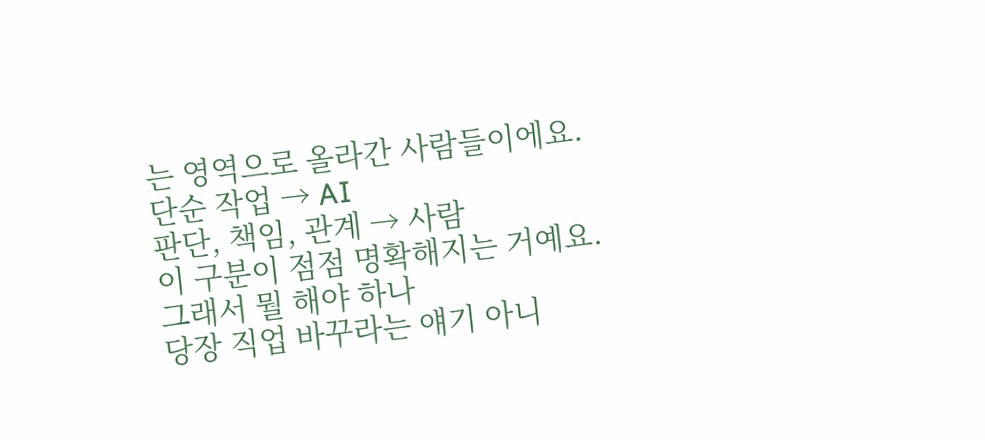는 영역으로 올라간 사람들이에요.
단순 작업 → AI
판단, 책임, 관계 → 사람
이 구분이 점점 명확해지는 거예요.
그래서 뭘 해야 하나
당장 직업 바꾸라는 얘기 아니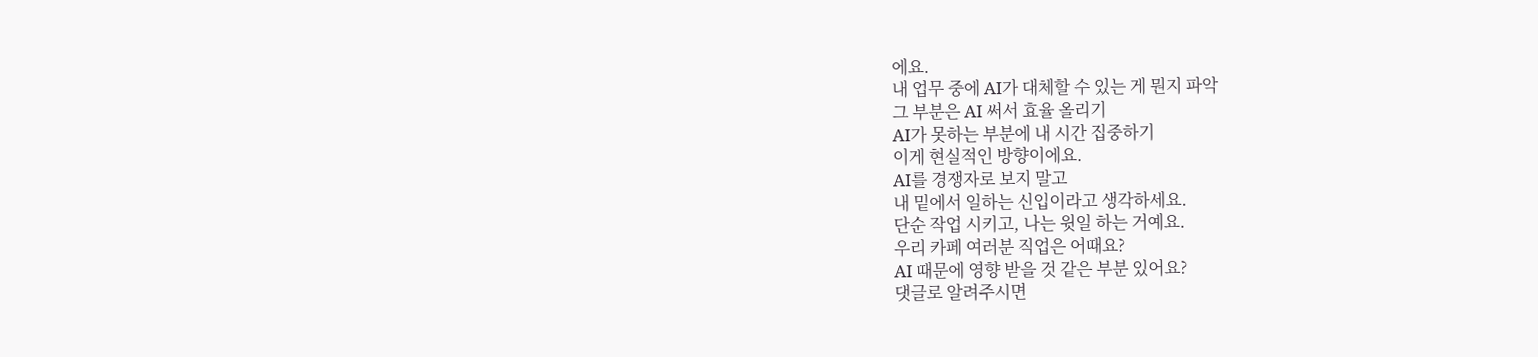에요.
내 업무 중에 AI가 대체할 수 있는 게 뭔지 파악
그 부분은 AI 써서 효율 올리기
AI가 못하는 부분에 내 시간 집중하기
이게 현실적인 방향이에요.
AI를 경쟁자로 보지 말고
내 밑에서 일하는 신입이라고 생각하세요.
단순 작업 시키고, 나는 윗일 하는 거예요.
우리 카페 여러분 직업은 어때요?
AI 때문에 영향 받을 것 같은 부분 있어요?
댓글로 알려주시면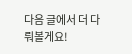다음 글에서 더 다뤄볼게요!